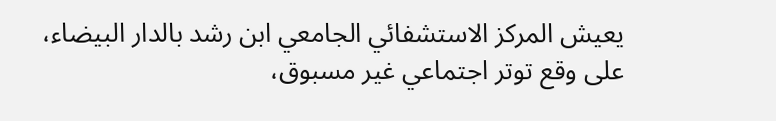يعيش المركز الاستشفائي الجامعي ابن رشد بالدار البيضاء، على وقع توتر اجتماعي غير مسبوق،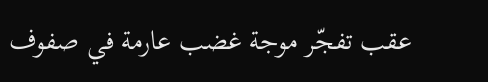عقب تفجّر موجة غضب عارمة في صفوف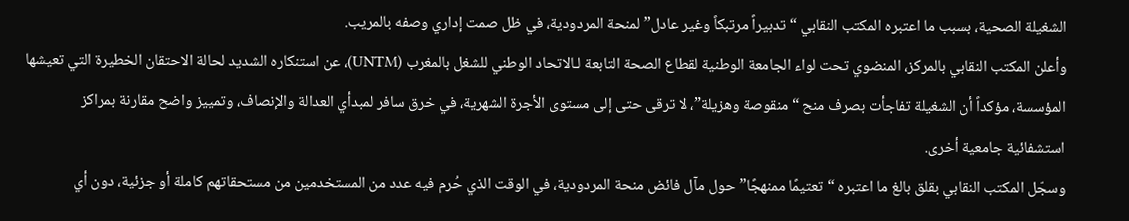الشغيلة الصحية، بسبب ما اعتبره المكتب النقابي “تدبيراً مرتبكاً وغير عادل” لمنحة المردودية، في ظل صمت إداري وصفه بالمريب.
وأعلن المكتب النقابي بالمركز، المنضوي تحت لواء الجامعة الوطنية لقطاع الصحة التابعة لـالاتحاد الوطني للشغل بالمغرب (UNTM)، عن استنكاره الشديد لحالة الاحتقان الخطيرة التي تعيشها المؤسسة، مؤكداً أن الشغيلة تفاجأت بصرف منح “منقوصة وهزيلة”، لا ترقى حتى إلى مستوى الأجرة الشهرية، في خرق سافر لمبدأي العدالة والإنصاف، وتمييز واضح مقارنة بمراكز استشفائية جامعية أخرى.
وسجّل المكتب النقابي بقلق بالغ ما اعتبره “تعتيمًا ممنهجًا” حول مآل فائض منحة المردودية، في الوقت الذي حُرم فيه عدد من المستخدمين من مستحقاتهم كاملة أو جزئية، دون أي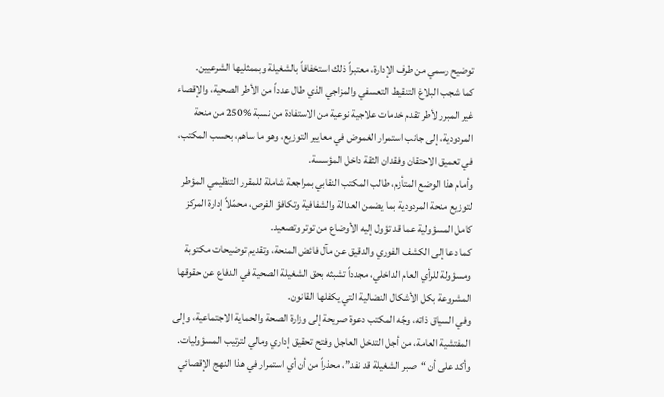توضيح رسمي من طرف الإدارة، معتبراً ذلك استخفافاً بالشغيلة وبممثليها الشرعيين.
كما شجب البلاغ التنقيط التعسفي والمزاجي الذي طال عدداً من الأطر الصحية، والإقصاء غير المبرر لأطر تقدم خدمات علاجية نوعية من الاستفادة من نسبة %250 من منحة المردودية، إلى جانب استمرار الغموض في معايير التوزيع، وهو ما ساهم، بحسب المكتب، في تعميق الاحتقان وفقدان الثقة داخل المؤسسة.
وأمام هذا الوضع المتأزم، طالب المكتب النقابي بمراجعة شاملة للمقرر التنظيمي المؤطر لتوزيع منحة المردودية بما يضمن العدالة والشفافية وتكافؤ الفرص، محمّلاً إدارة المركز كامل المسؤولية عما قد تؤول إليه الأوضاع من توتر وتصعيد.
كما دعا إلى الكشف الفوري والدقيق عن مآل فائض المنحة، وتقديم توضيحات مكتوبة ومسؤولة للرأي العام الداخلي، مجدداً تشبثه بحق الشغيلة الصحية في الدفاع عن حقوقها المشروعة بكل الأشكال النضالية التي يكفلها القانون.
وفي السياق ذاته، وجّه المكتب دعوة صريحة إلى وزارة الصحة والحماية الاجتماعية، وإلى المفتشية العامة، من أجل التدخل العاجل وفتح تحقيق إداري ومالي لترتيب المسؤوليات.
وأكد على أن “صبر الشغيلة قد نفد”، محذراً من أن أي استمرار في هذا النهج الإقصائي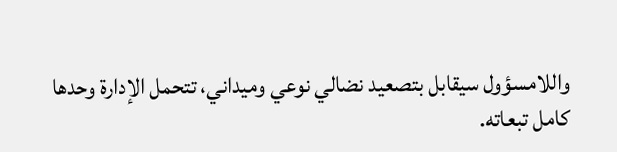واللامسؤول سيقابل بتصعيد نضالي نوعي وميداني، تتحمل الإدارة وحدها كامل تبعاته.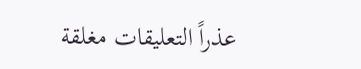عذراً التعليقات مغلقة